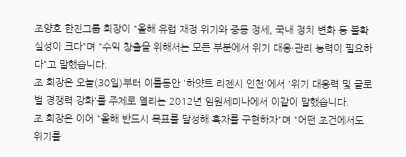조양호 한진그룹 회장이 "올해 유럽 재정 위기와 중동 정세, 국내 정치 변화 등 불확실성이 크다"며 "수익 창출을 위해서는 모든 부분에서 위기 대응·관리 능력이 필요하다"고 말했습니다.
조 회장은 오늘(30일)부터 이틀동안 '하얏트 리젠시 인천'에서 '위기 대응력 및 글로벌 경쟁력 강화'를 주제로 열리는 2012년 임원세미나에서 이같이 말했습니다.
조 회장은 이어 "올해 반드시 목표를 달성해 흑자를 구현하자"며 "어떤 조건에서도 위기를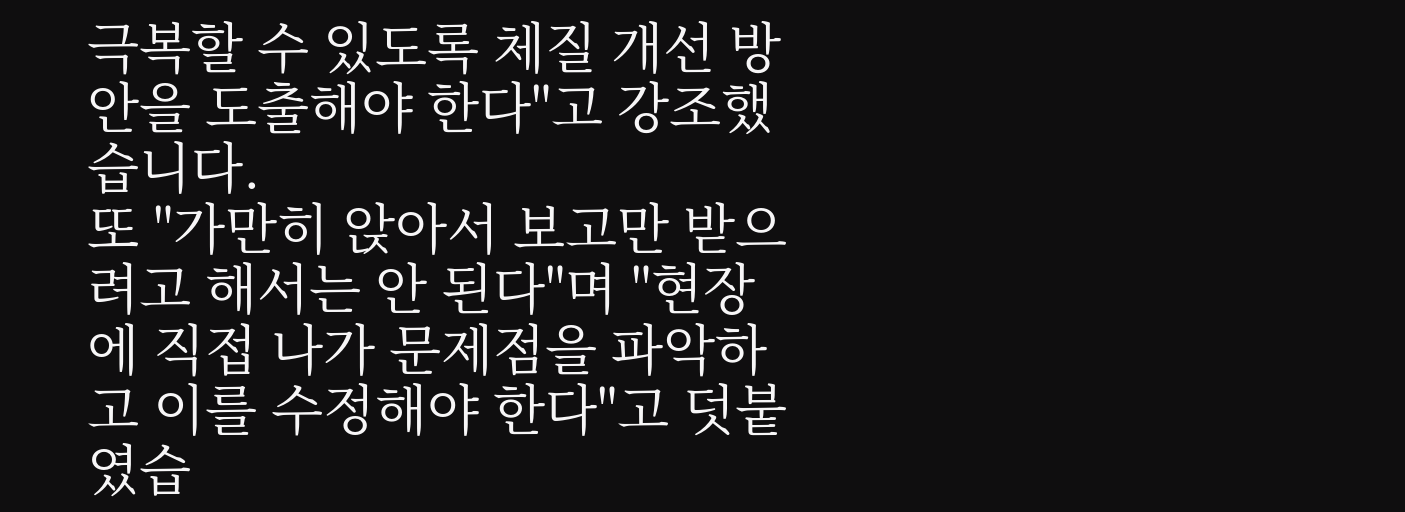극복할 수 있도록 체질 개선 방안을 도출해야 한다"고 강조했습니다.
또 "가만히 앉아서 보고만 받으려고 해서는 안 된다"며 "현장에 직접 나가 문제점을 파악하고 이를 수정해야 한다"고 덧붙였습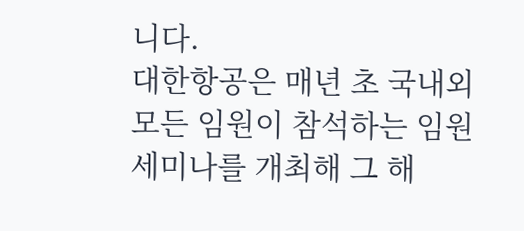니다.
대한항공은 매년 초 국내외 모든 임원이 참석하는 임원 세미나를 개최해 그 해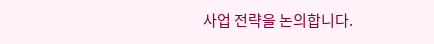사업 전략을 논의합니다.